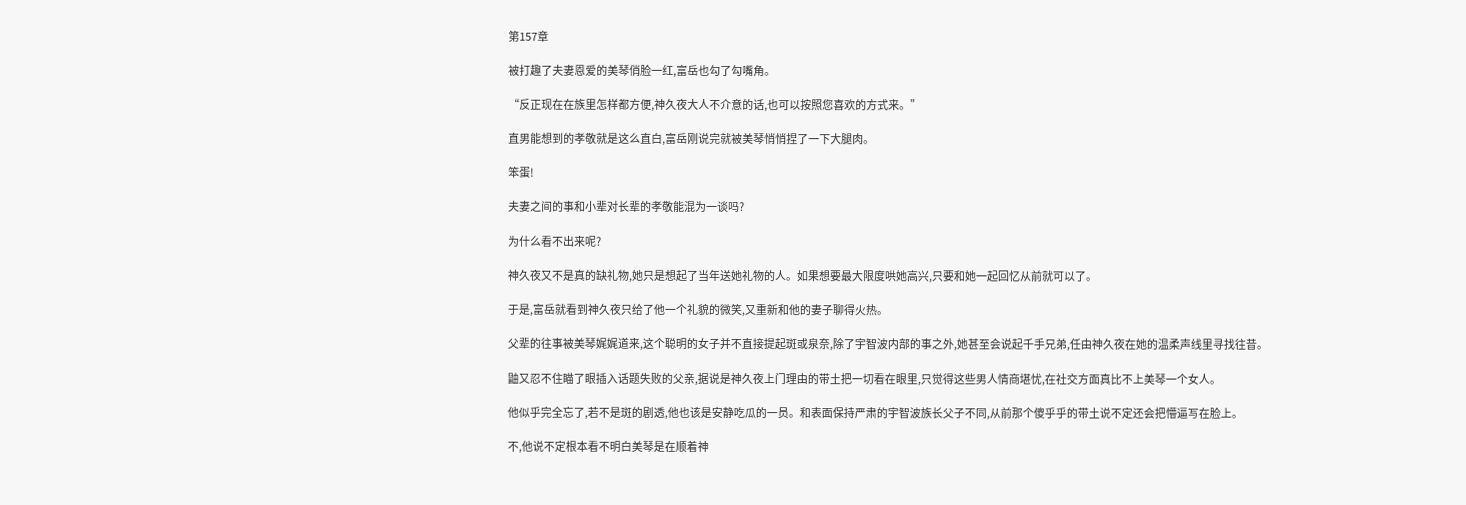第157章

被打趣了夫妻恩爱的美琴俏脸一红,富岳也勾了勾嘴角。

“反正现在在族里怎样都方便,神久夜大人不介意的话,也可以按照您喜欢的方式来。”

直男能想到的孝敬就是这么直白,富岳刚说完就被美琴悄悄捏了一下大腿肉。

笨蛋!

夫妻之间的事和小辈对长辈的孝敬能混为一谈吗?

为什么看不出来呢?

神久夜又不是真的缺礼物,她只是想起了当年送她礼物的人。如果想要最大限度哄她高兴,只要和她一起回忆从前就可以了。

于是,富岳就看到神久夜只给了他一个礼貌的微笑,又重新和他的妻子聊得火热。

父辈的往事被美琴娓娓道来,这个聪明的女子并不直接提起斑或泉奈,除了宇智波内部的事之外,她甚至会说起千手兄弟,任由神久夜在她的温柔声线里寻找往昔。

鼬又忍不住瞄了眼插入话题失败的父亲,据说是神久夜上门理由的带土把一切看在眼里,只觉得这些男人情商堪忧,在社交方面真比不上美琴一个女人。

他似乎完全忘了,若不是斑的剧透,他也该是安静吃瓜的一员。和表面保持严肃的宇智波族长父子不同,从前那个傻乎乎的带土说不定还会把懵逼写在脸上。

不,他说不定根本看不明白美琴是在顺着神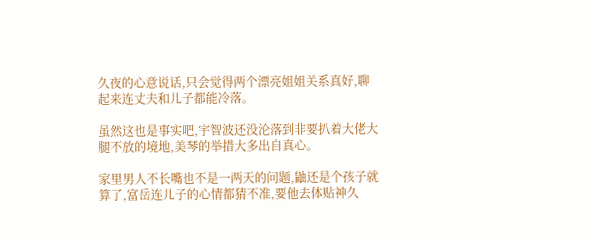久夜的心意说话,只会觉得两个漂亮姐姐关系真好,聊起来连丈夫和儿子都能冷落。

虽然这也是事实吧,宇智波还没沦落到非要扒着大佬大腿不放的境地,美琴的举措大多出自真心。

家里男人不长嘴也不是一两天的问题,鼬还是个孩子就算了,富岳连儿子的心情都猜不准,要他去体贴神久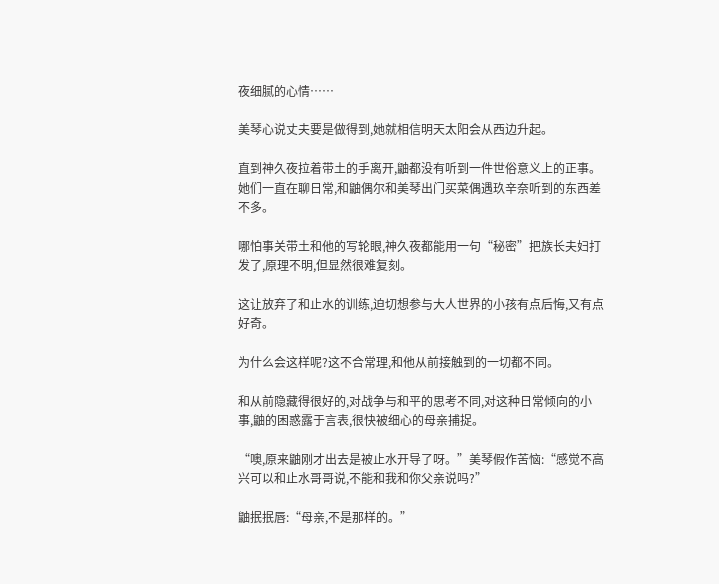夜细腻的心情……

美琴心说丈夫要是做得到,她就相信明天太阳会从西边升起。

直到神久夜拉着带土的手离开,鼬都没有听到一件世俗意义上的正事。她们一直在聊日常,和鼬偶尔和美琴出门买菜偶遇玖辛奈听到的东西差不多。

哪怕事关带土和他的写轮眼,神久夜都能用一句“秘密”把族长夫妇打发了,原理不明,但显然很难复刻。

这让放弃了和止水的训练,迫切想参与大人世界的小孩有点后悔,又有点好奇。

为什么会这样呢?这不合常理,和他从前接触到的一切都不同。

和从前隐藏得很好的,对战争与和平的思考不同,对这种日常倾向的小事,鼬的困惑露于言表,很快被细心的母亲捕捉。

“噢,原来鼬刚才出去是被止水开导了呀。”美琴假作苦恼:“感觉不高兴可以和止水哥哥说,不能和我和你父亲说吗?”

鼬抿抿唇:“母亲,不是那样的。”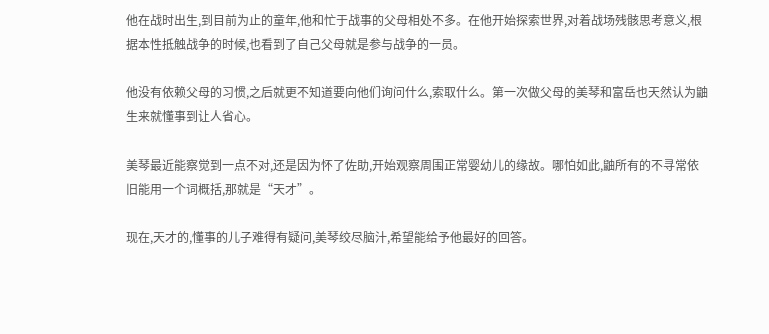他在战时出生,到目前为止的童年,他和忙于战事的父母相处不多。在他开始探索世界,对着战场残骸思考意义,根据本性抵触战争的时候,也看到了自己父母就是参与战争的一员。

他没有依赖父母的习惯,之后就更不知道要向他们询问什么,索取什么。第一次做父母的美琴和富岳也天然认为鼬生来就懂事到让人省心。

美琴最近能察觉到一点不对,还是因为怀了佐助,开始观察周围正常婴幼儿的缘故。哪怕如此,鼬所有的不寻常依旧能用一个词概括,那就是“天才”。

现在,天才的,懂事的儿子难得有疑问,美琴绞尽脑汁,希望能给予他最好的回答。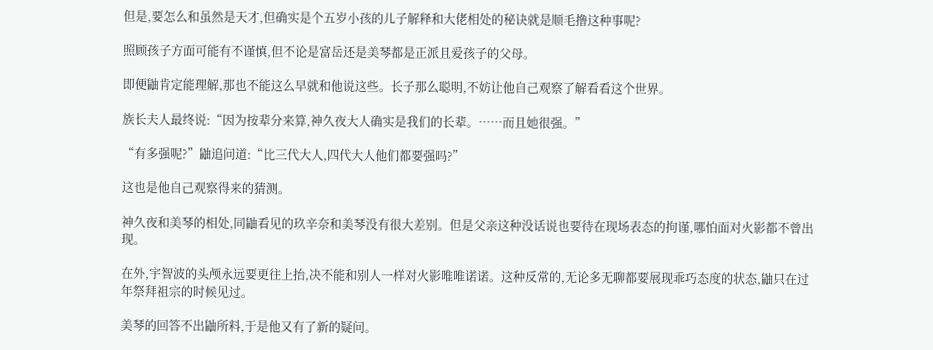但是,要怎么和虽然是天才,但确实是个五岁小孩的儿子解释和大佬相处的秘诀就是顺毛撸这种事呢?

照顾孩子方面可能有不谨慎,但不论是富岳还是美琴都是正派且爱孩子的父母。

即便鼬肯定能理解,那也不能这么早就和他说这些。长子那么聪明,不妨让他自己观察了解看看这个世界。

族长夫人最终说:“因为按辈分来算,神久夜大人确实是我们的长辈。……而且她很强。”

“有多强呢?”鼬追问道:“比三代大人,四代大人他们都要强吗?”

这也是他自己观察得来的猜测。

神久夜和美琴的相处,同鼬看见的玖辛奈和美琴没有很大差别。但是父亲这种没话说也要待在现场表态的拘谨,哪怕面对火影都不曾出现。

在外,宇智波的头颅永远要更往上抬,决不能和别人一样对火影唯唯诺诺。这种反常的,无论多无聊都要展现乖巧态度的状态,鼬只在过年祭拜祖宗的时候见过。

美琴的回答不出鼬所料,于是他又有了新的疑问。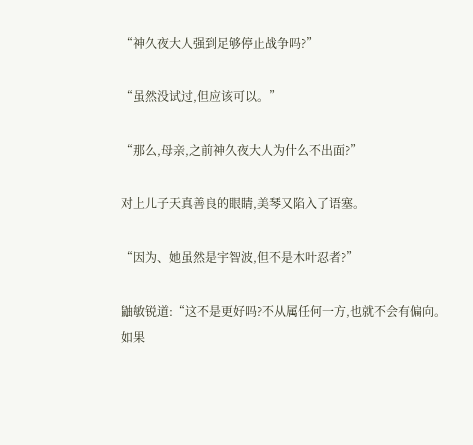“神久夜大人强到足够停止战争吗?”

“虽然没试过,但应该可以。”

“那么,母亲,之前神久夜大人为什么不出面?”

对上儿子天真善良的眼睛,美琴又陷入了语塞。

“因为、她虽然是宇智波,但不是木叶忍者?”

鼬敏锐道:“这不是更好吗?不从属任何一方,也就不会有偏向。如果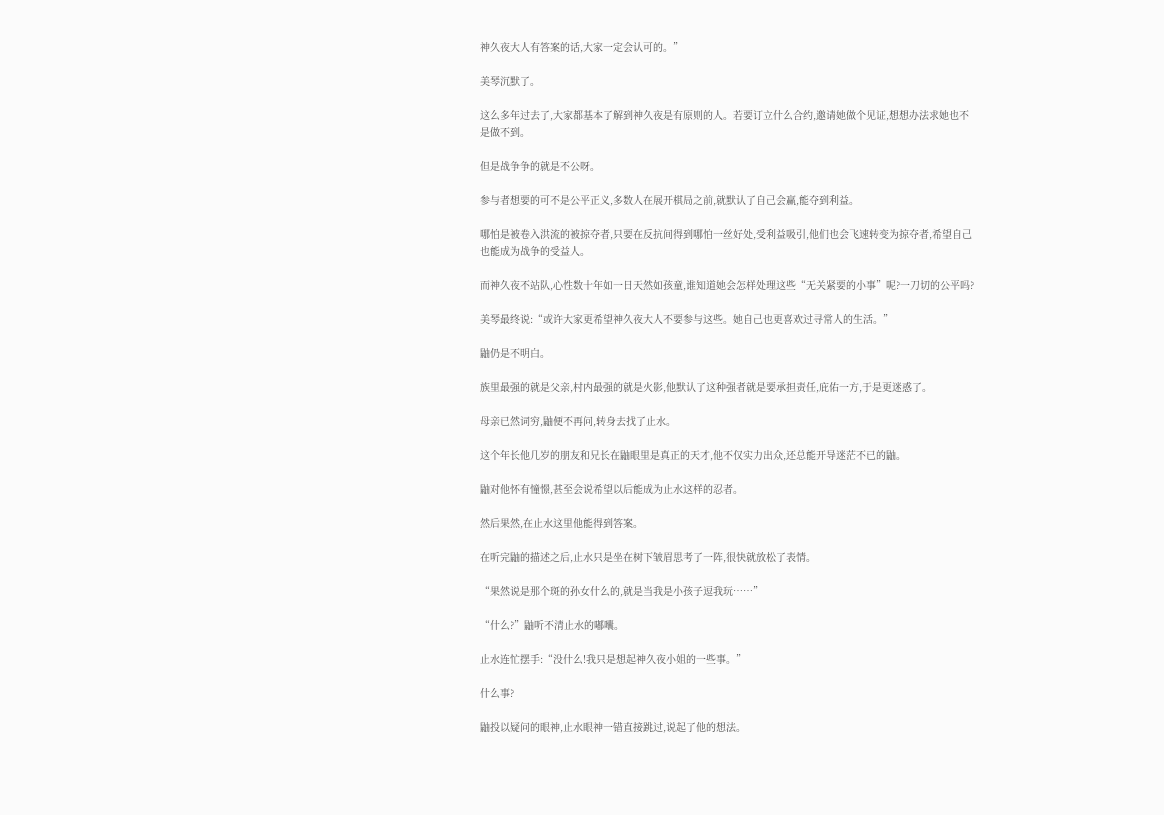神久夜大人有答案的话,大家一定会认可的。”

美琴沉默了。

这么多年过去了,大家都基本了解到神久夜是有原则的人。若要订立什么合约,邀请她做个见证,想想办法求她也不是做不到。

但是战争争的就是不公呀。

参与者想要的可不是公平正义,多数人在展开棋局之前,就默认了自己会赢,能夺到利益。

哪怕是被卷入洪流的被掠夺者,只要在反抗间得到哪怕一丝好处,受利益吸引,他们也会飞速转变为掠夺者,希望自己也能成为战争的受益人。

而神久夜不站队,心性数十年如一日天然如孩童,谁知道她会怎样处理这些“无关紧要的小事”呢?一刀切的公平吗?

美琴最终说:“或许大家更希望神久夜大人不要参与这些。她自己也更喜欢过寻常人的生活。”

鼬仍是不明白。

族里最强的就是父亲,村内最强的就是火影,他默认了这种强者就是要承担责任,庇佑一方,于是更迷惑了。

母亲已然词穷,鼬便不再问,转身去找了止水。

这个年长他几岁的朋友和兄长在鼬眼里是真正的天才,他不仅实力出众,还总能开导迷茫不已的鼬。

鼬对他怀有憧憬,甚至会说希望以后能成为止水这样的忍者。

然后果然,在止水这里他能得到答案。

在听完鼬的描述之后,止水只是坐在树下皱眉思考了一阵,很快就放松了表情。

“果然说是那个斑的孙女什么的,就是当我是小孩子逗我玩……”

“什么?”鼬听不清止水的嘟囔。

止水连忙摆手:“没什么!我只是想起神久夜小姐的一些事。”

什么事?

鼬投以疑问的眼神,止水眼神一错直接跳过,说起了他的想法。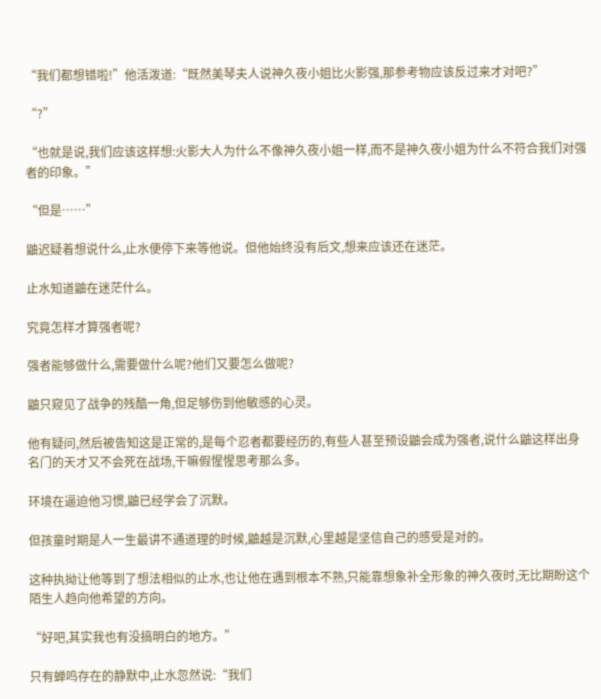“我们都想错啦!”他活泼道:“既然美琴夫人说神久夜小姐比火影强,那参考物应该反过来才对吧?”

“?”

“也就是说,我们应该这样想:火影大人为什么不像神久夜小姐一样,而不是神久夜小姐为什么不符合我们对强者的印象。”

“但是……”

鼬迟疑着想说什么,止水便停下来等他说。但他始终没有后文,想来应该还在迷茫。

止水知道鼬在迷茫什么。

究竟怎样才算强者呢?

强者能够做什么,需要做什么呢?他们又要怎么做呢?

鼬只窥见了战争的残酷一角,但足够伤到他敏感的心灵。

他有疑问,然后被告知这是正常的,是每个忍者都要经历的,有些人甚至预设鼬会成为强者,说什么鼬这样出身名门的天才又不会死在战场,干嘛假惺惺思考那么多。

环境在逼迫他习惯,鼬已经学会了沉默。

但孩童时期是人一生最讲不通道理的时候,鼬越是沉默,心里越是坚信自己的感受是对的。

这种执拗让他等到了想法相似的止水,也让他在遇到根本不熟,只能靠想象补全形象的神久夜时,无比期盼这个陌生人趋向他希望的方向。

“好吧,其实我也有没搞明白的地方。”

只有蝉鸣存在的静默中,止水忽然说:“我们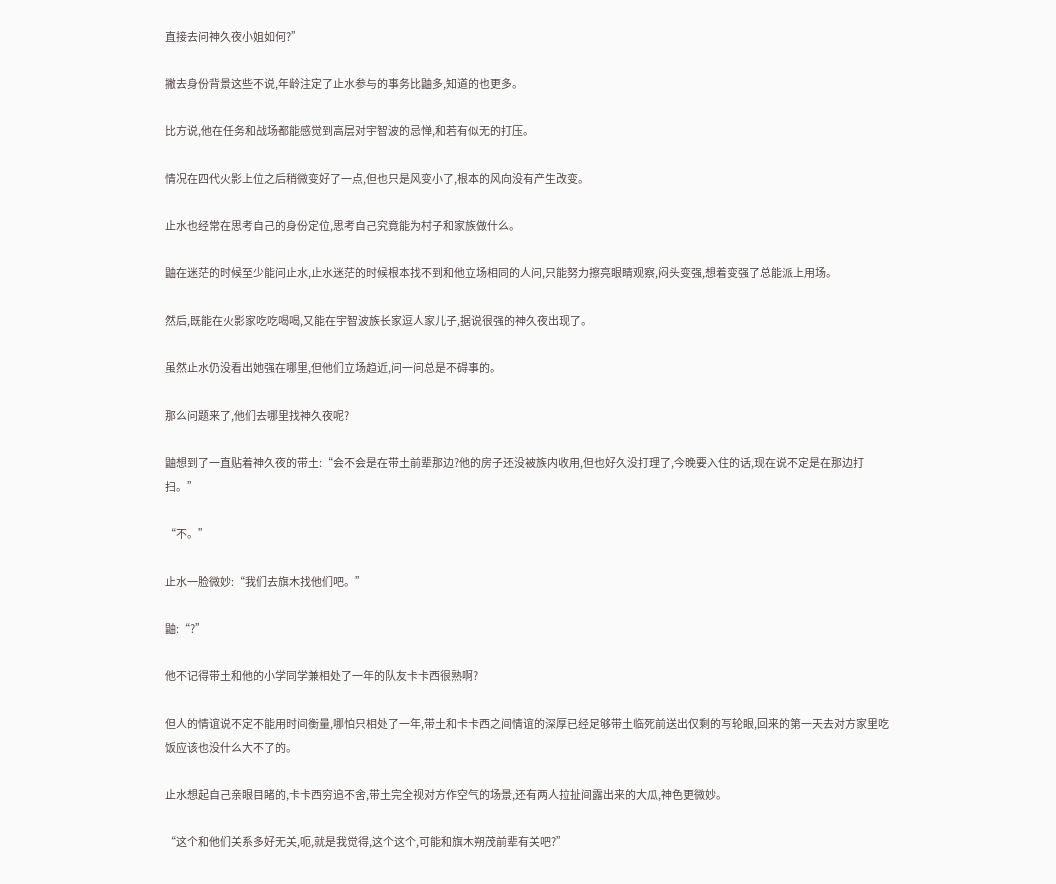直接去问神久夜小姐如何?”

撇去身份背景这些不说,年龄注定了止水参与的事务比鼬多,知道的也更多。

比方说,他在任务和战场都能感觉到高层对宇智波的忌惮,和若有似无的打压。

情况在四代火影上位之后稍微变好了一点,但也只是风变小了,根本的风向没有产生改变。

止水也经常在思考自己的身份定位,思考自己究竟能为村子和家族做什么。

鼬在迷茫的时候至少能问止水,止水迷茫的时候根本找不到和他立场相同的人问,只能努力擦亮眼睛观察,闷头变强,想着变强了总能派上用场。

然后,既能在火影家吃吃喝喝,又能在宇智波族长家逗人家儿子,据说很强的神久夜出现了。

虽然止水仍没看出她强在哪里,但他们立场趋近,问一问总是不碍事的。

那么问题来了,他们去哪里找神久夜呢?

鼬想到了一直贴着神久夜的带土:“会不会是在带土前辈那边?他的房子还没被族内收用,但也好久没打理了,今晚要入住的话,现在说不定是在那边打扫。”

“不。”

止水一脸微妙:“我们去旗木找他们吧。”

鼬:“?”

他不记得带土和他的小学同学兼相处了一年的队友卡卡西很熟啊?

但人的情谊说不定不能用时间衡量,哪怕只相处了一年,带土和卡卡西之间情谊的深厚已经足够带土临死前送出仅剩的写轮眼,回来的第一天去对方家里吃饭应该也没什么大不了的。

止水想起自己亲眼目睹的,卡卡西穷追不舍,带土完全视对方作空气的场景,还有两人拉扯间露出来的大瓜,神色更微妙。

“这个和他们关系多好无关,呃,就是我觉得,这个这个,可能和旗木朔茂前辈有关吧?”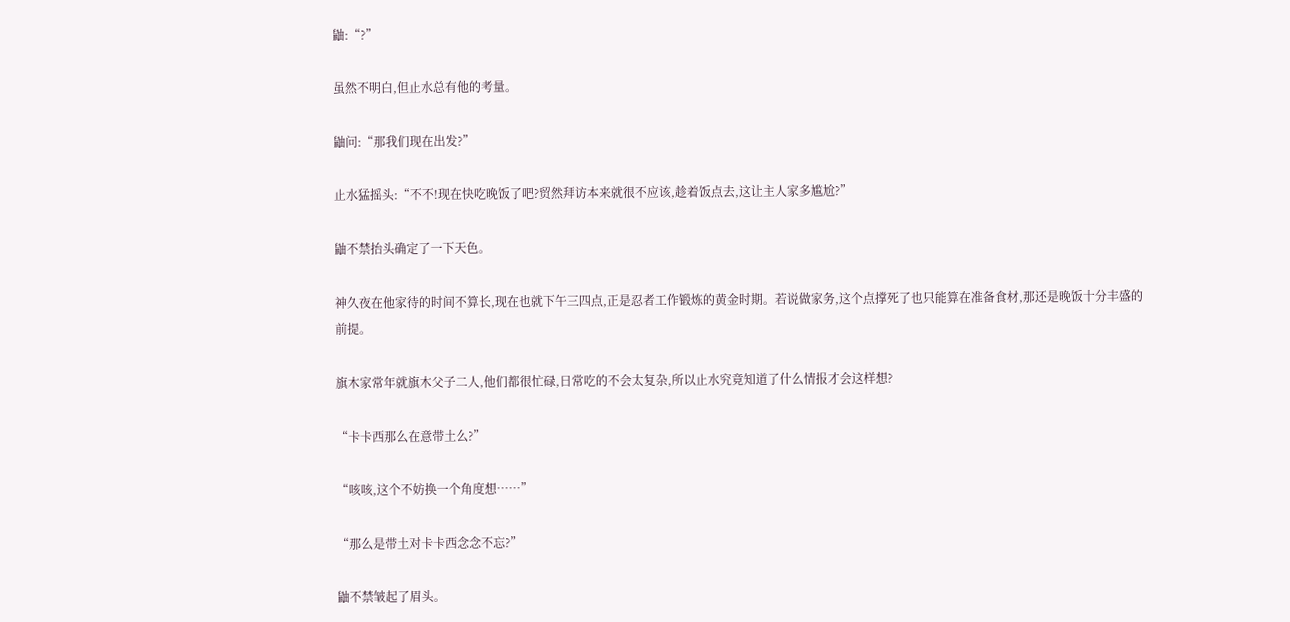鼬:“?”

虽然不明白,但止水总有他的考量。

鼬问:“那我们现在出发?”

止水猛摇头:“不不!现在快吃晚饭了吧?贸然拜访本来就很不应该,趁着饭点去,这让主人家多尴尬?”

鼬不禁抬头确定了一下天色。

神久夜在他家待的时间不算长,现在也就下午三四点,正是忍者工作锻炼的黄金时期。若说做家务,这个点撑死了也只能算在准备食材,那还是晚饭十分丰盛的前提。

旗木家常年就旗木父子二人,他们都很忙碌,日常吃的不会太复杂,所以止水究竟知道了什么情报才会这样想?

“卡卡西那么在意带土么?”

“咳咳,这个不妨换一个角度想……”

“那么是带土对卡卡西念念不忘?”

鼬不禁皱起了眉头。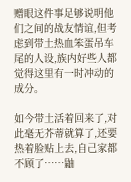赠眼这件事足够说明他们之间的战友情谊,但考虑到带土热血笨蛋吊车尾的人设,族内好些人都觉得这里有一时冲动的成分。

如今带土活着回来了,对此毫无芥蒂就算了,还要热着脸贴上去,自己家都不顾了……鼬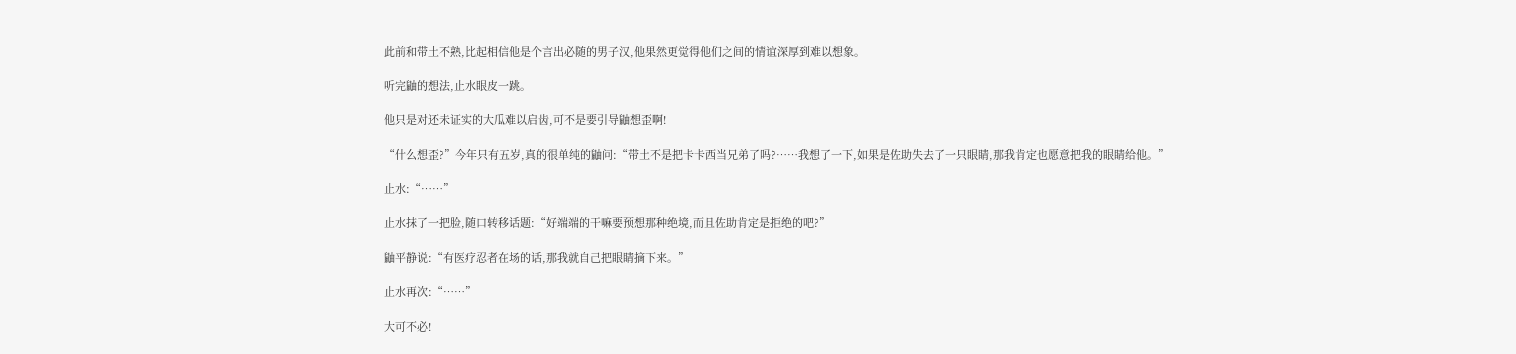此前和带土不熟,比起相信他是个言出必随的男子汉,他果然更觉得他们之间的情谊深厚到难以想象。

听完鼬的想法,止水眼皮一跳。

他只是对还未证实的大瓜难以启齿,可不是要引导鼬想歪啊!

“什么想歪?”今年只有五岁,真的很单纯的鼬问:“带土不是把卡卡西当兄弟了吗?……我想了一下,如果是佐助失去了一只眼睛,那我肯定也愿意把我的眼睛给他。”

止水:“……”

止水抹了一把脸,随口转移话题:“好端端的干嘛要预想那种绝境,而且佐助肯定是拒绝的吧?”

鼬平静说:“有医疗忍者在场的话,那我就自己把眼睛摘下来。”

止水再次:“……”

大可不必!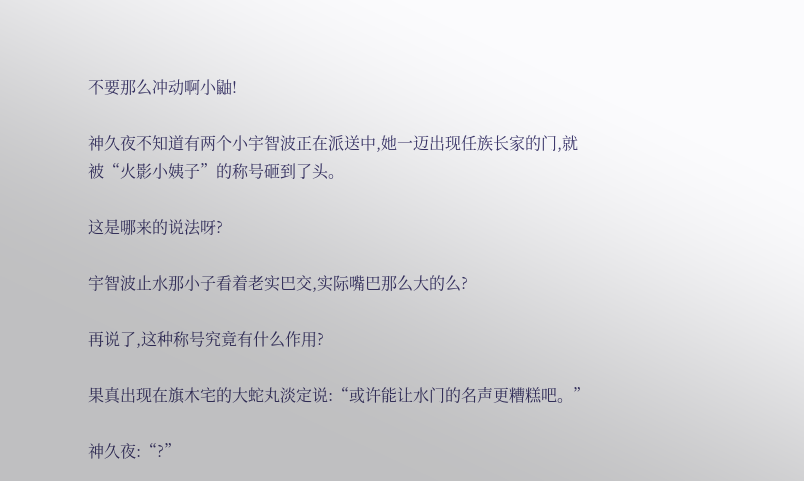不要那么冲动啊小鼬!

神久夜不知道有两个小宇智波正在派送中,她一迈出现任族长家的门,就被“火影小姨子”的称号砸到了头。

这是哪来的说法呀?

宇智波止水那小子看着老实巴交,实际嘴巴那么大的么?

再说了,这种称号究竟有什么作用?

果真出现在旗木宅的大蛇丸淡定说:“或许能让水门的名声更糟糕吧。”

神久夜:“?”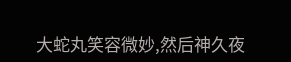大蛇丸笑容微妙,然后神久夜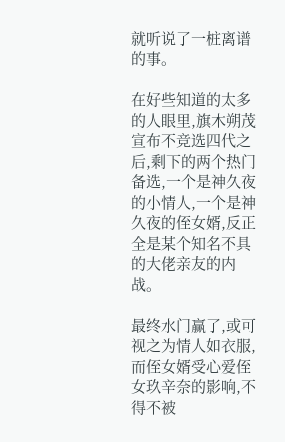就听说了一桩离谱的事。

在好些知道的太多的人眼里,旗木朔茂宣布不竞选四代之后,剩下的两个热门备选,一个是神久夜的小情人,一个是神久夜的侄女婿,反正全是某个知名不具的大佬亲友的内战。

最终水门赢了,或可视之为情人如衣服,而侄女婿受心爱侄女玖辛奈的影响,不得不被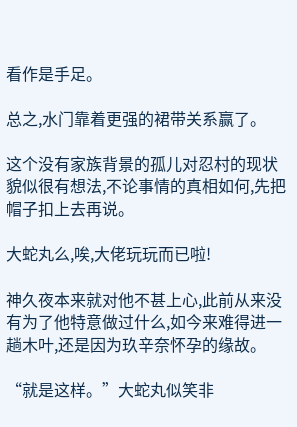看作是手足。

总之,水门靠着更强的裙带关系赢了。

这个没有家族背景的孤儿对忍村的现状貌似很有想法,不论事情的真相如何,先把帽子扣上去再说。

大蛇丸么,唉,大佬玩玩而已啦!

神久夜本来就对他不甚上心,此前从来没有为了他特意做过什么,如今来难得进一趟木叶,还是因为玖辛奈怀孕的缘故。

“就是这样。”大蛇丸似笑非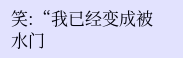笑:“我已经变成被水门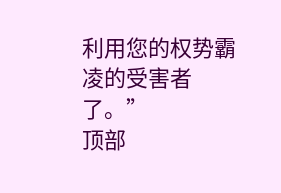利用您的权势霸凌的受害者了。”
顶部